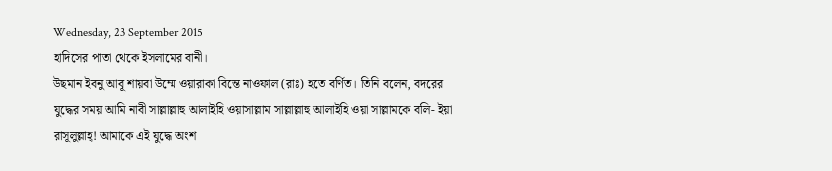Wednesday, 23 September 2015
হাদিসের পাতা থেকে ইসলামের বানী।
উছমান ইবনু আবূ শায়বা উম্মে ওয়ারাকা বিন্তে নাওফাল (রাঃ) হতে বর্ণিত। তিনি বলেন, বদরের যুদ্ধের সময় আমি নাবী সাল্লাল্লাহু আলাইহি ওয়াসাল্লাম সাল্লাল্লাহু আলাইহি ওয়া সাল্লামকে বলি- ইয়া রাসূলুল্লাহ্! আমাকে এই যুদ্ধে অংশ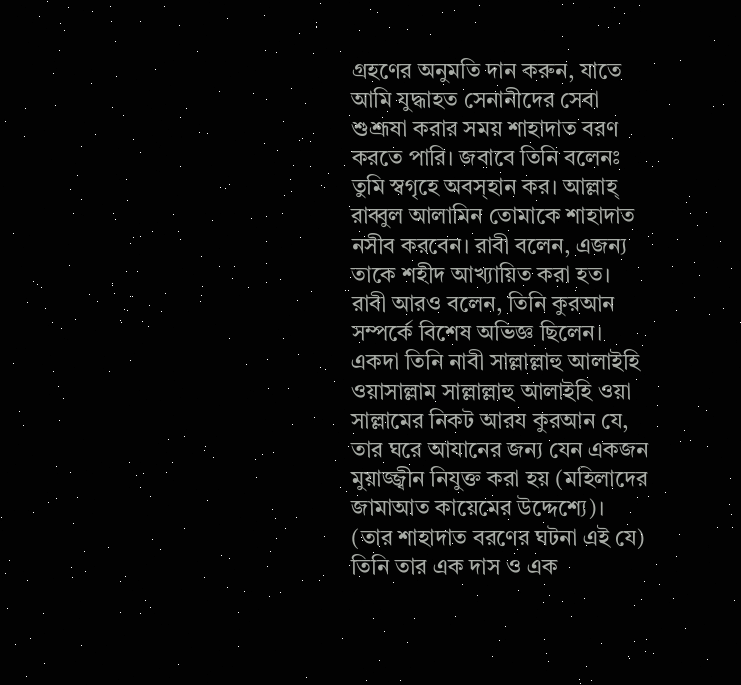গ্রহণের অনুমতি দান করুন, যাতে আমি যুদ্ধাহত সেনানীদের সেবা শুশ্রূষা করার সময় শাহাদাত বরণ করতে পারি। জবাবে তিনি বলেনঃ তুমি স্বগৃহে অবস্হান কর। আল্লাহ্ রাব্বুল আলামিন তোমাকে শাহাদাত নসীব করবেন। রাবী বলেন, এজন্য তাকে শহীদ আখ্যায়িত করা হত। রাবী আরও বলেন, তিনি কুরআন সম্পর্কে বিশেষ অভিজ্ঞ ছিলেন। একদা তিনি নাবী সাল্লাল্লাহু আলাইহি ওয়াসাল্লাম সাল্লাল্লাহু আলাইহি ওয়া সাল্লামের নিকট আরয কুরআন যে, তার ঘরে আযানের জন্য যেন একজন মুয়াজ্জ্বীন নিযুক্ত করা হয় (মহিলাদের জামাআত কায়েমের উদ্দেশ্যে)। (তার শাহাদাত বরণের ঘটনা এই যে) তিনি তার এক দাস ও এক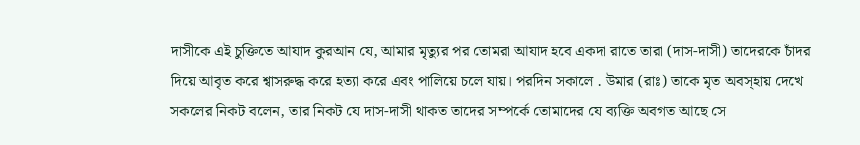দাসীকে এই চুক্তিতে আযাদ কুরআন যে, আমার মৃত্যুর পর তোমরা আযাদ হবে একদা রাতে তারা (দাস-দাসী) তাদেরকে চাঁদর দিয়ে আবৃত করে শ্বাসরুদ্ধ করে হত্যা করে এবং পালিয়ে চলে যায়। পরদিন সকালে . উমার (রাঃ) তাকে মৃত অবস্হায় দেখে সকলের নিকট বলেন, তার নিকট যে দাস-দাসী থাকত তাদের সম্পর্কে তোমাদের যে ব্যক্তি অবগত আছে সে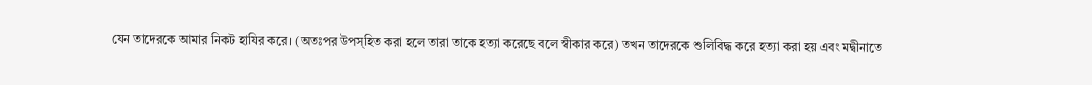যেন তাদেরকে আমার নিকট হাযির করে। (অতঃপর উপস্হিত করা হলে তারা তাকে হত্যা করেছে বলে স্বীকার করে) তখন তাদেরকে শুলিবিদ্ধ করে হত্যা করা হয় এবং মদ্বীনাতে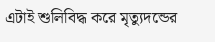এটাই শুলিবিদ্ধ করে মৃত্যুদন্ডের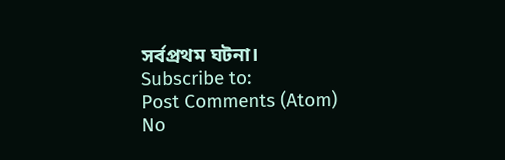সর্বপ্রথম ঘটনা।
Subscribe to:
Post Comments (Atom)
No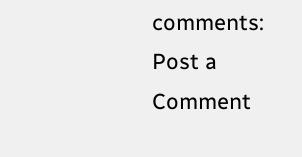comments:
Post a Comment